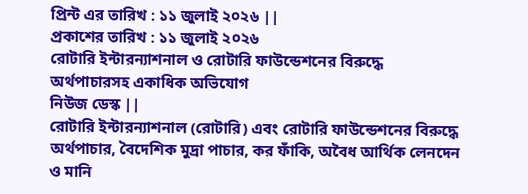প্রিন্ট এর তারিখ : ১১ জুলাই ২০২৬ ||
প্রকাশের তারিখ : ১১ জুলাই ২০২৬
রোটারি ইন্টারন্যাশনাল ও রোটারি ফাউন্ডেশনের বিরুদ্ধে অর্থপাচারসহ একাধিক অভিযোগ
নিউজ ডেস্ক ||
রোটারি ইন্টারন্যাশনাল (রোটারি) এবং রোটারি ফাউন্ডেশনের বিরুদ্ধে অর্থপাচার, বৈদেশিক মুদ্রা পাচার, কর ফাঁকি, অবৈধ আর্থিক লেনদেন ও মানি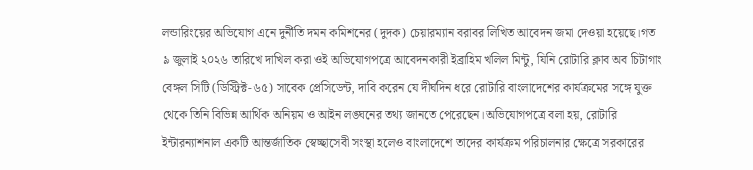লন্ডারিংয়ের অভিযোগ এনে দুর্নীতি দমন কমিশনের (দুদক) চেয়ারম্যান বরাবর লিখিত আবেদন জমা দেওয়া হয়েছে।গত ৯ জুলাই ২০২৬ তারিখে দাখিল করা ওই অভিযোগপত্রে আবেদনকারী ইব্রাহিম খলিল মিন্টু, যিনি রোটারি ক্লাব অব চিটাগাং বেঙ্গল সিটি (ডিস্ট্রিক্ট-৬৫) সাবেক প্রেসিডেন্ট, দাবি করেন যে দীর্ঘদিন ধরে রোটারি বাংলাদেশের কার্যক্রমের সঙ্গে যুক্ত থেকে তিনি বিভিন্ন আর্থিক অনিয়ম ও আইন লঙ্ঘনের তথ্য জানতে পেরেছেন।অভিযোগপত্রে বলা হয়, রোটারি ইন্টারন্যাশনাল একটি আন্তর্জাতিক স্বেচ্ছাসেবী সংস্থা হলেও বাংলাদেশে তাদের কার্যক্রম পরিচালনার ক্ষেত্রে সরকারের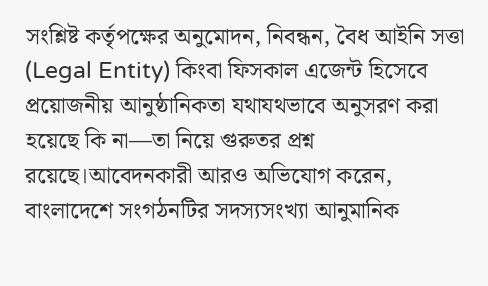সংশ্লিষ্ট কর্তৃপক্ষের অনুমোদন, নিবন্ধন, বৈধ আইনি সত্তা (Legal Entity) কিংবা ফিসকাল এজেন্ট হিসেবে প্রয়োজনীয় আনুষ্ঠানিকতা যথাযথভাবে অনুসরণ করা হয়েছে কি না—তা নিয়ে গুরুতর প্রশ্ন রয়েছে।আবেদনকারী আরও অভিযোগ করেন, বাংলাদেশে সংগঠনটির সদস্যসংখ্যা আনুমানিক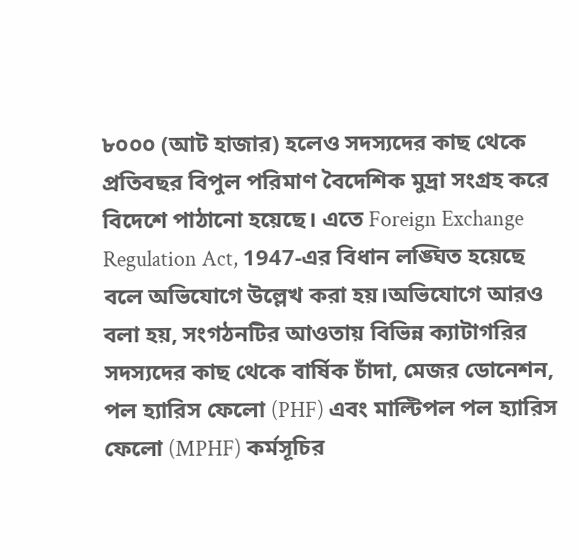৮০০০ (আট হাজার) হলেও সদস্যদের কাছ থেকে প্রতিবছর বিপুল পরিমাণ বৈদেশিক মুদ্রা সংগ্রহ করে বিদেশে পাঠানো হয়েছে। এতে Foreign Exchange Regulation Act, 1947-এর বিধান লঙ্ঘিত হয়েছে বলে অভিযোগে উল্লেখ করা হয়।অভিযোগে আরও বলা হয়, সংগঠনটির আওতায় বিভিন্ন ক্যাটাগরির সদস্যদের কাছ থেকে বার্ষিক চাঁদা, মেজর ডোনেশন, পল হ্যারিস ফেলো (PHF) এবং মাল্টিপল পল হ্যারিস ফেলো (MPHF) কর্মসূচির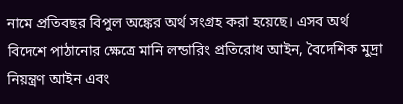নামে প্রতিবছর বিপুল অঙ্কের অর্থ সংগ্রহ করা হয়েছে। এসব অর্থ বিদেশে পাঠানোর ক্ষেত্রে মানি লন্ডারিং প্রতিরোধ আইন, বৈদেশিক মুদ্রা নিয়ন্ত্রণ আইন এবং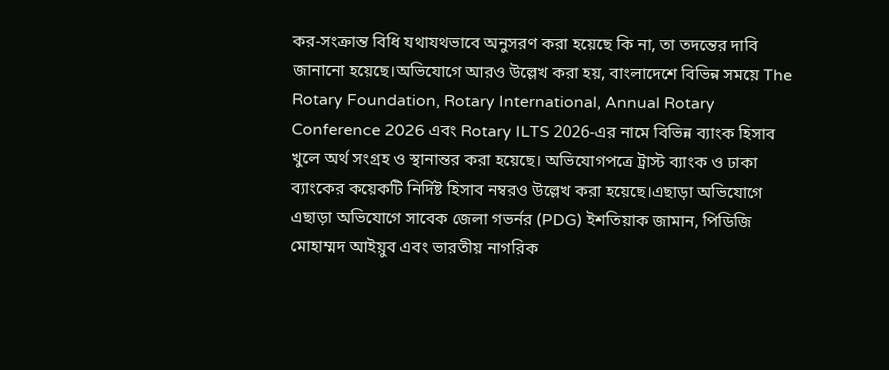কর-সংক্রান্ত বিধি যথাযথভাবে অনুসরণ করা হয়েছে কি না, তা তদন্তের দাবি জানানো হয়েছে।অভিযোগে আরও উল্লেখ করা হয়, বাংলাদেশে বিভিন্ন সময়ে The Rotary Foundation, Rotary International, Annual Rotary Conference 2026 এবং Rotary ILTS 2026-এর নামে বিভিন্ন ব্যাংক হিসাব খুলে অর্থ সংগ্রহ ও স্থানান্তর করা হয়েছে। অভিযোগপত্রে ট্রাস্ট ব্যাংক ও ঢাকা ব্যাংকের কয়েকটি নির্দিষ্ট হিসাব নম্বরও উল্লেখ করা হয়েছে।এছাড়া অভিযোগে এছাড়া অভিযোগে সাবেক জেলা গভর্নর (PDG) ইশতিয়াক জামান, পিডিজি মোহাম্মদ আইয়ুব এবং ভারতীয় নাগরিক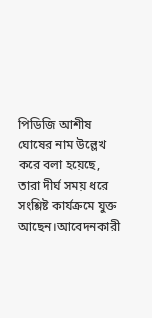পিডিজি আশীষ ঘোষের নাম উল্লেখ করে বলা হয়েছে, তারা দীর্ঘ সময় ধরে সংশ্লিষ্ট কার্যক্রমে যুক্ত আছেন।আবেদনকারী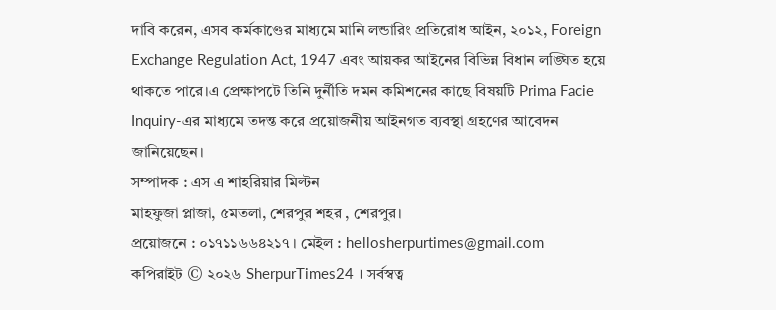দাবি করেন, এসব কর্মকাণ্ডের মাধ্যমে মানি লন্ডারিং প্রতিরোধ আইন, ২০১২, Foreign Exchange Regulation Act, 1947 এবং আয়কর আইনের বিভিন্ন বিধান লঙ্ঘিত হয়ে থাকতে পারে।এ প্রেক্ষাপটে তিনি দুর্নীতি দমন কমিশনের কাছে বিষয়টি Prima Facie Inquiry-এর মাধ্যমে তদন্ত করে প্রয়োজনীয় আইনগত ব্যবস্থা গ্রহণের আবেদন জানিয়েছেন।
সম্পাদক : এস এ শাহরিয়ার মিল্টন
মাহফুজা প্লাজা, ৫মতলা, শেরপুর শহর , শেরপুর।
প্রয়োজনে : ০১৭১১৬৬৪২১৭ । মেইল : hellosherpurtimes@gmail.com
কপিরাইট © ২০২৬ SherpurTimes24 । সর্বস্বত্ব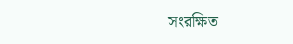সংরক্ষিত